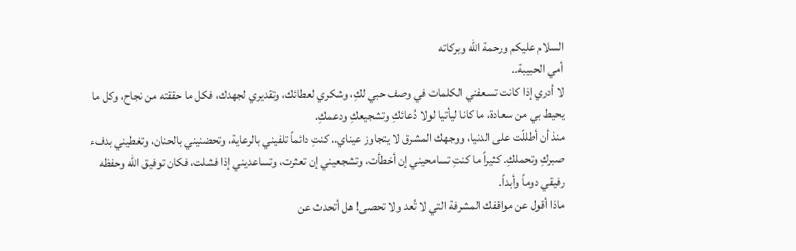السلام عليكم ورحمة الله وبركاته
أمي الحبيبة..
لا أدري إذا كانت تسعفني الكلمات في وصف حبي لكِ، وشكري لعطائك، وتقديري لجهدك، فكل ما حققته من نجاح، وكل ما يحيط بي من سعادة، ما كانا ليأتيا لولا دُعائكِ وتشجيعكِ ودعمكِ.
منذ أن أطللّت على الدنيا، ووجهك المشرق لا يتجاوز عيناي.. كنتِ دائماً تلفيني بالرعاية، وتحضنيني بالحنان، وتغطيني بدفء صبركِ وتحملكِ. كثيراً ما كنتِ تسامحيني إن أخطأت، وتشجعيني إن تعثرت، وتساعديني إذا فشلت، فكان توفيق الله وحفظه رفيقي دوماً وأبداً.
ماذا أقول عن مواقفك المشرفة التي لا تُعد ولا تحصى! هل أتحدث عن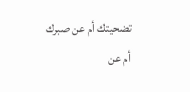تضحيتك أم عن صبرك أم عن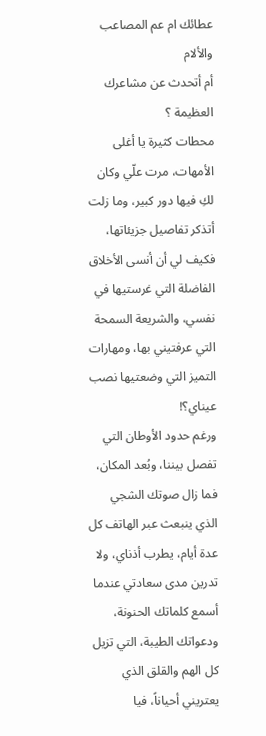عطائك ام عم المصاعب والألام
أم أتحدث عن مشاعرك العظيمة ؟
محطات كثيرة يا أغلى الأمهات، مرت علّي وكان لكِ فيها دور كبير، وما زلت أتذكر تفاصيل جزيئاتها، فكيف لي أن أنسى الأخلاق الفاضلة التي غرستيها في نفسي، والشريعة السمحة التي عرفتيني بها، ومهارات التميز التي وضعتيها نصب عيناي؟!
ورغم حدود الأوطان التي تفصل بيننا، وبُعد المكان، فما زال صوتك الشجي الذي ينبعث عبر الهاتف كل عدة أيام، يطرب أذناي، ولا تدرين مدى سعادتي عندما أسمع كلماتك الحنونة، ودعواتك الطيبة، التي تزيل كل الهم والقلق الذي يعتريني أحياناً، فيا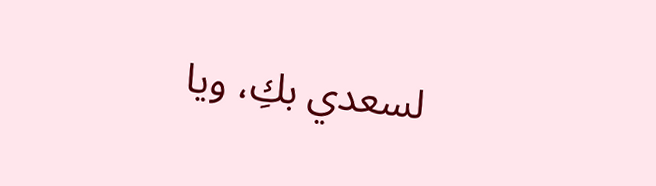لسعدي بكِ، ويا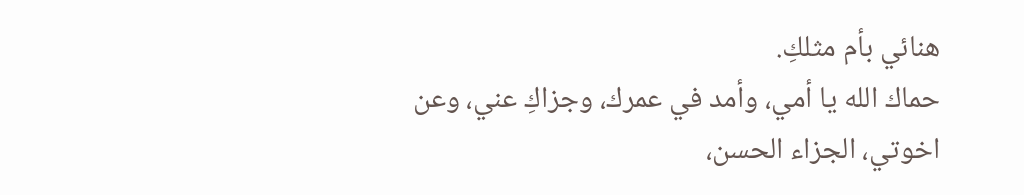هنائي بأم مثلكِ.
حماك الله يا أمي، وأمد في عمرك، وجزاكِ عني، وعن اخوتي، الجزاء الحسن،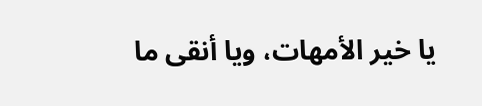يا خير الأمهات، ويا أنقى ما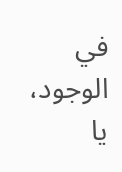في الوجود، يا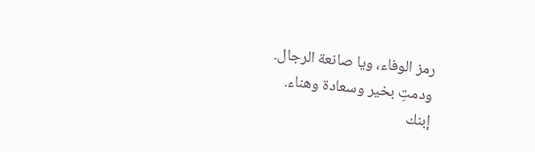رمز الوفاء، ويا صانعة الرجال.
ودمتِ بخير وسعادة وهناء.
إبنك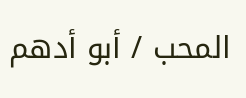المحب / أبو أدهم